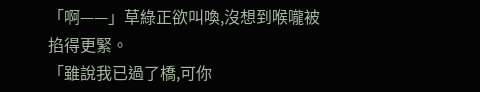「啊——」草綠正欲叫喚,沒想到喉嚨被掐得更緊。
「雖說我已過了橋,可你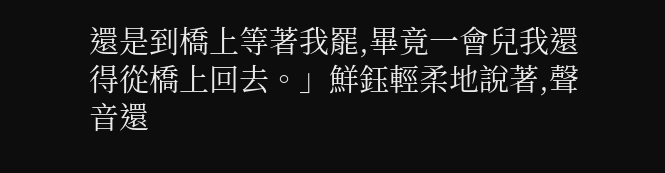還是到橋上等著我罷,畢竟一會兒我還得從橋上回去。」鮮鈺輕柔地說著,聲音還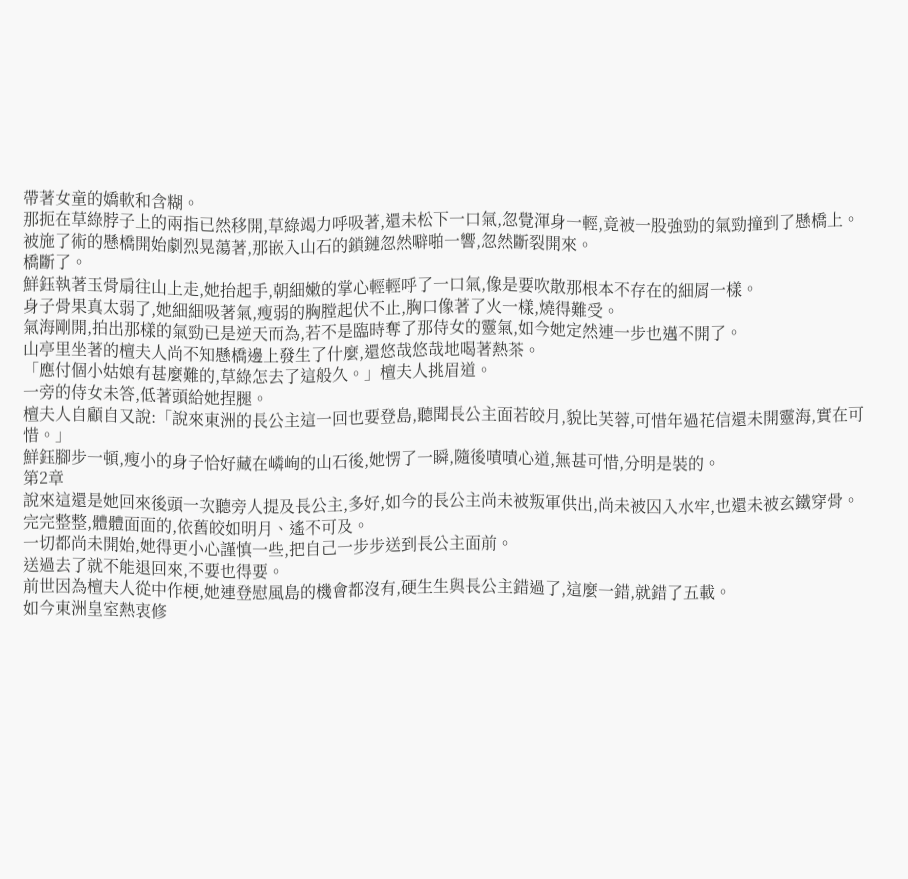帶著女童的嬌軟和含糊。
那扼在草綠脖子上的兩指已然移開,草綠竭力呼吸著,還未松下一口氣,忽覺渾身一輕,竟被一股強勁的氣勁撞到了懸橋上。
被施了術的懸橋開始劇烈晃蕩著,那嵌入山石的鎖鏈忽然噼啪一響,忽然斷裂開來。
橋斷了。
鮮鈺執著玉骨扇往山上走,她抬起手,朝細嫩的掌心輕輕呼了一口氣,像是要吹散那根本不存在的細屑一樣。
身子骨果真太弱了,她細細吸著氣,瘦弱的胸膛起伏不止,胸口像著了火一樣,燒得難受。
氣海剛開,拍出那樣的氣勁已是逆天而為,若不是臨時奪了那侍女的靈氣,如今她定然連一步也邁不開了。
山亭里坐著的檀夫人尚不知懸橋邊上發生了什麼,還悠哉悠哉地喝著熱茶。
「應付個小姑娘有甚麼難的,草綠怎去了這般久。」檀夫人挑眉道。
一旁的侍女未答,低著頭給她捏腿。
檀夫人自顧自又說:「說來東洲的長公主這一回也要登島,聽聞長公主面若皎月,貌比芙蓉,可惜年過花信還未開靈海,實在可惜。」
鮮鈺腳步一頓,瘦小的身子恰好藏在嶙峋的山石後,她愣了一瞬,隨後嘖嘖心道,無甚可惜,分明是裝的。
第2章
說來這還是她回來後頭一次聽旁人提及長公主,多好,如今的長公主尚未被叛軍供出,尚未被囚入水牢,也還未被玄鐵穿骨。
完完整整,體體面面的,依舊皎如明月、遙不可及。
一切都尚未開始,她得更小心謹慎一些,把自己一步步送到長公主面前。
送過去了就不能退回來,不要也得要。
前世因為檀夫人從中作梗,她連登慰風島的機會都沒有,硬生生與長公主錯過了,這麼一錯,就錯了五載。
如今東洲皇室熱衷修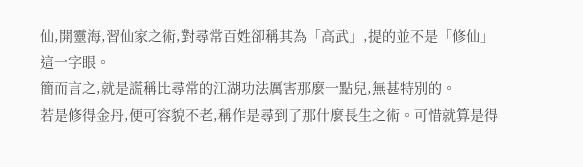仙,開靈海,習仙家之術,對尋常百姓卻稱其為「高武」,提的並不是「修仙」這一字眼。
簡而言之,就是謊稱比尋常的江湖功法厲害那麼一點兒,無甚特別的。
若是修得金丹,便可容貌不老,稱作是尋到了那什麼長生之術。可惜就算是得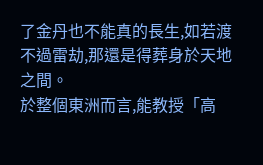了金丹也不能真的長生,如若渡不過雷劫,那還是得葬身於天地之間。
於整個東洲而言,能教授「高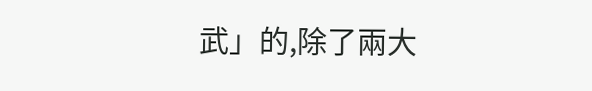武」的,除了兩大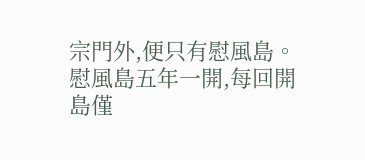宗門外,便只有慰風島。
慰風島五年一開,每回開島僅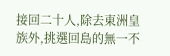接回二十人,除去東洲皇族外,挑選回島的無一不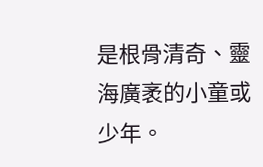是根骨清奇、靈海廣袤的小童或少年。